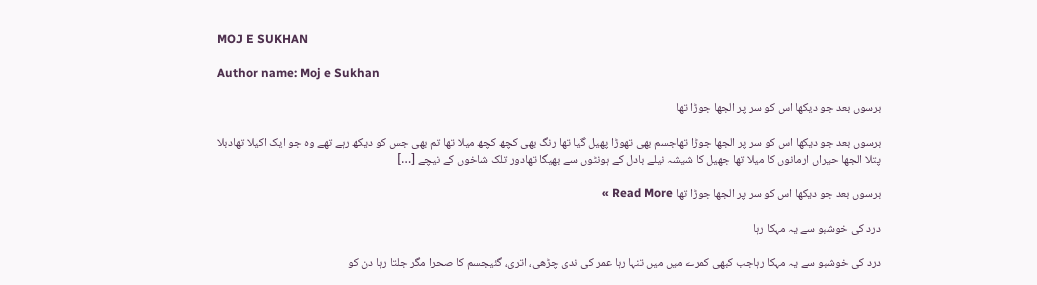MOJ E SUKHAN

Author name: Moj e Sukhan

برسوں بعد جو دیکھا اس کو سر پر الجھا جوڑا تھا

برسوں بعد جو دیکھا اس کو سر پر الجھا جوڑا تھاجسم بھی تھوڑا پھیل گیا تھا رنگ بھی کچھ کچھ میلا تھا تم بھی جس کو دیکھ رہے تھے وہ جو ایک اکیلا تھادبلا پتلا الجھا حیراں ارمانوں کا میلا تھا جھیل کا شیشہ نیلے بادل کے ہونٹوں سے بھیگا تھادور تلک شاخوں کے نیچے […]

برسوں بعد جو دیکھا اس کو سر پر الجھا جوڑا تھا Read More »

درد کی خوشبو سے یہ مہکا رہا

درد کی خوشبو سے یہ مہکا رہاجب کبھی کمرے میں میں تنہا رہا عمر کی ندی چڑھی، اتری، گئیجسم کا صحرا مگر جلتا رہا دن کو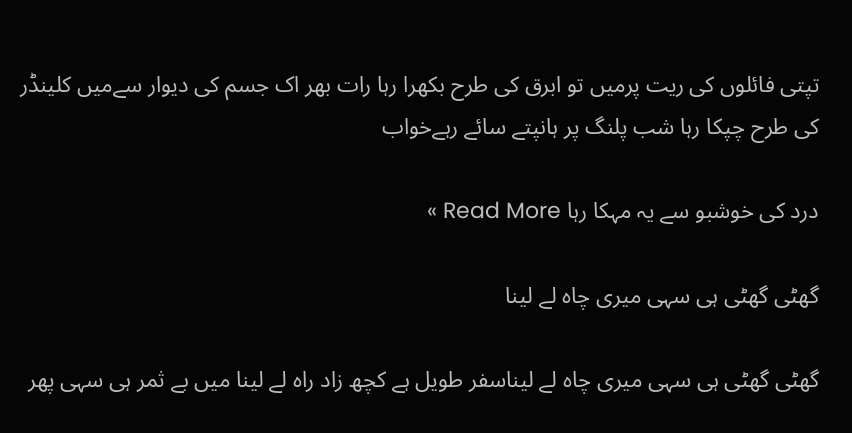تپتی فائلوں کی ریت پرمیں تو ابرق کی طرح بکھرا رہا رات بھر اک جسم کی دیوار سےمیں کلینڈر کی طرح چپکا رہا شب پلنگ پر ہانپتے سائے رہےخواب

درد کی خوشبو سے یہ مہکا رہا Read More »

گھٹی گھٹی ہی سہی میری چاہ لے لینا

گھٹی گھٹی ہی سہی میری چاہ لے لیناسفر طویل ہے کچھ زاد راہ لے لینا میں بے ثمر ہی سہی پھر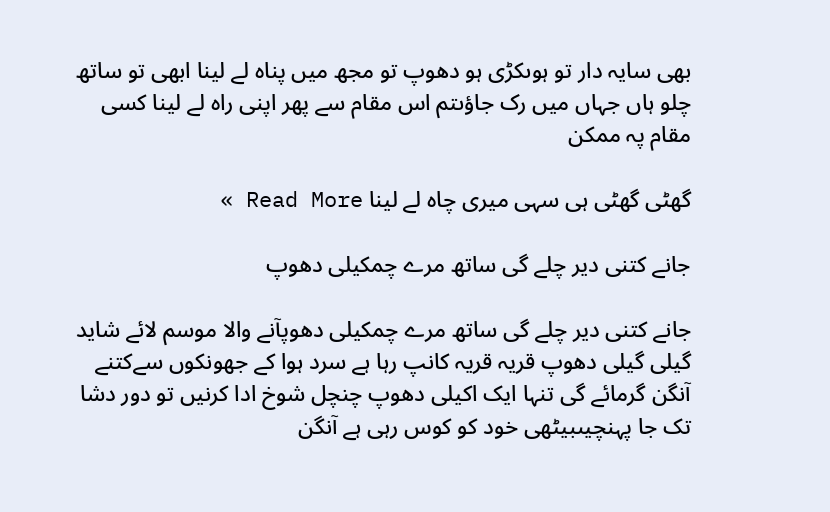بھی سایہ دار تو ہوںکڑی ہو دھوپ تو مجھ میں پناہ لے لینا ابھی تو ساتھ چلو ہاں جہاں میں رک جاؤںتم اس مقام سے پھر اپنی راہ لے لینا کسی مقام پہ ممکن

گھٹی گھٹی ہی سہی میری چاہ لے لینا Read More »

جانے کتنی دیر چلے گی ساتھ مرے چمکیلی دھوپ

جانے کتنی دیر چلے گی ساتھ مرے چمکیلی دھوپآنے والا موسم لائے شاید گیلی گیلی دھوپ قریہ قریہ کانپ رہا ہے سرد ہوا کے جھونکوں سےکتنے آنگن گرمائے گی تنہا ایک اکیلی دھوپ چنچل شوخ ادا کرنیں تو دور دشا تک جا پہنچیںبیٹھی خود کو کوس رہی ہے آنگن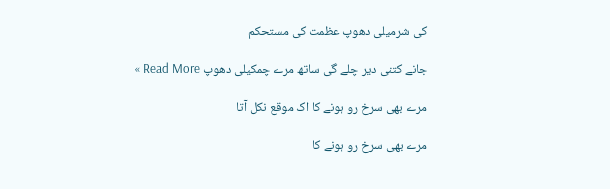کی شرمیلی دھوپ عظمت کی مستحکم

جانے کتنی دیر چلے گی ساتھ مرے چمکیلی دھوپ Read More »

مرے بھی سرخ رو ہونے کا اک موقع نکل آتا

مرے بھی سرخ رو ہونے کا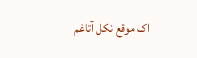اک موقع نکل آتاغم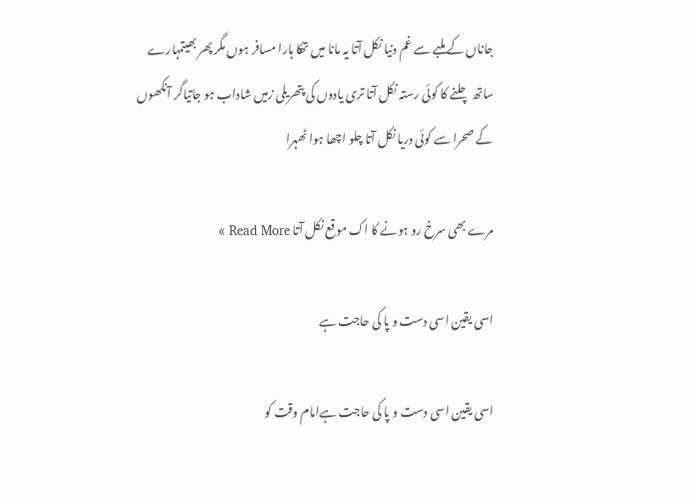جاناں کے ملبے سے غم دنیا نکل آتا یہ مانا میں تھکا ہارا مسافر ہوں مگر پھر بھیتمہارے ساتھ چلنے کا کوئی رستہ نکل آتا تری یادوں کی پتھریلی زمیں شاداب ہو جاتیاگر آنکھوں کے صحرا سے کوئی دریا نکل آتا چلو اچھا ہوا ٹھہرا

مرے بھی سرخ رو ہونے کا اک موقع نکل آتا Read More »

اسی یقین اسی دست و پا کی حاجت ہے

اسی یقین اسی دست و پا کی حاجت ہےامام وقت کو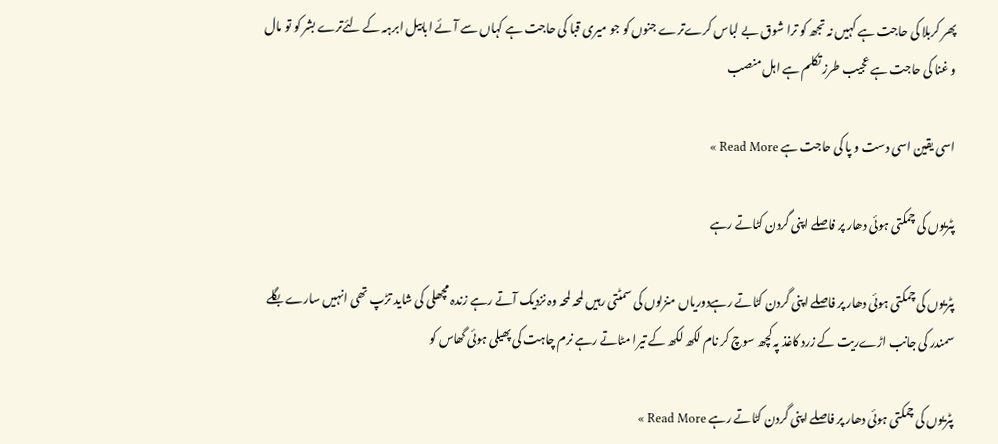پھر کربلا کی حاجت ہے کہیں نہ تجھ کو ترا شوق بے لباس کرےترے جنوں کو جو میری قبا کی حاجت ہے کہاں سے آئے ابابیل ابرہہ کے لئےترے بشر کو تو مال و غنا کی حاجت ہے عجیب طرز تکلم ہے اہل منصب

اسی یقین اسی دست و پا کی حاجت ہے Read More »

پٹریوں کی چمکتی ہوئی دھار پر فاصلے اپنی گردن کٹاتے رہے

پٹریوں کی چمکتی ہوئی دھار پر فاصلے اپنی گردن کٹاتے رہےدوریاں منزلوں کی سمٹتی رہیں لمحہ لمحہ وہ نزدیک آتے رہے زندہ مچھلی کی شاید تڑپ تھی انہیں سارے بگلے سمندر کی جانب اڑےریت کے زرد کاغذ پہ کچھ سوچ کر نام لکھ لکھ کے تیرا مٹاتے رہے نرم چاہت کی پھیلی ہوئی گھاس کو

پٹریوں کی چمکتی ہوئی دھار پر فاصلے اپنی گردن کٹاتے رہے Read More »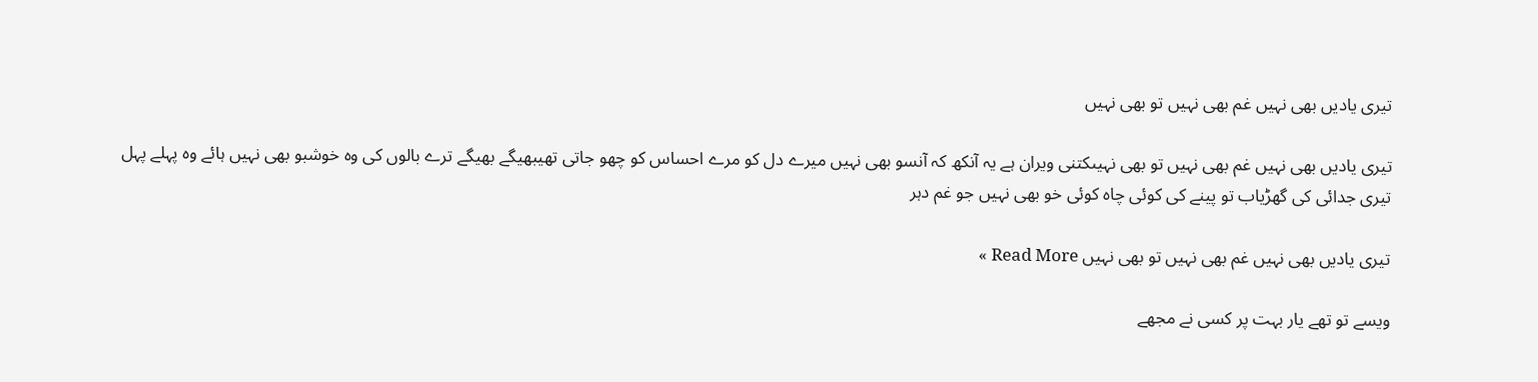تیری یادیں بھی نہیں غم بھی نہیں تو بھی نہیں

تیری یادیں بھی نہیں غم بھی نہیں تو بھی نہیںکتنی ویران ہے یہ آنکھ کہ آنسو بھی نہیں میرے دل کو مرے احساس کو چھو جاتی تھیبھیگے بھیگے ترے بالوں کی وہ خوشبو بھی نہیں ہائے وہ پہلے پہل تیری جدائی کی گھڑیاب تو پینے کی کوئی چاہ کوئی خو بھی نہیں جو غم دہر

تیری یادیں بھی نہیں غم بھی نہیں تو بھی نہیں Read More »

ویسے تو تھے یار بہت پر کسی نے مجھے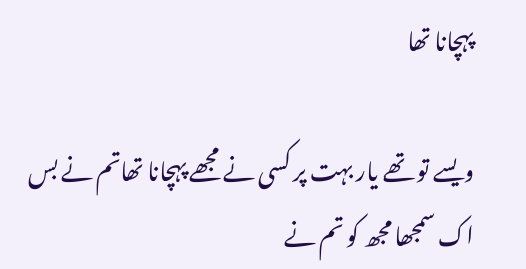پہچانا تھا

ویسے تو تھے یار بہت پر کسی نے مجھے پہچانا تھاتم نے بس اک سمجھا مجھ کو تم نے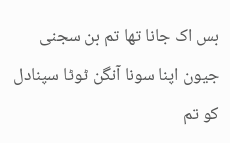بس اک جانا تھا تم بن سجنی جیون اپنا سونا آنگن ٹوٹا سپنادل کو تم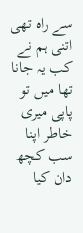سے راہ تھی اتنی ہم نے کب یہ جانا تھا میں تو پاپی میری خاطر اپنا سب کچھ دان کیا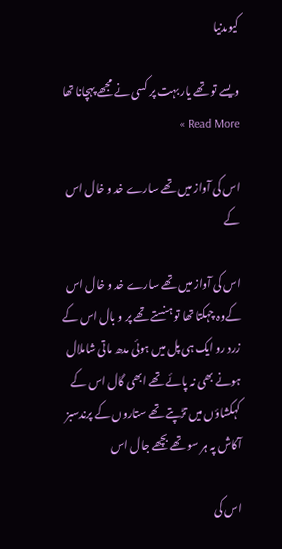کیوںدنیا

ویسے تو تھے یار بہت پر کسی نے مجھے پہچانا تھا Read More »

اس کی آواز میں تھے سارے خد و خال اس کے

اس کی آواز میں تھے سارے خد و خال اس کےوہ چہکتا تھا تو ہنستے تھے پر و بال اس کے زرد رو ایک ہی پل میں ہوئی مدھ ماتی شاملال ہونے بھی نہ پائے تھے ابھی گال اس کے کہکشاؤں میں تڑپتے تھے ستاروں کے پرندسبز آکاش پہ ہر سو تھے بچھے جال اس

اس کی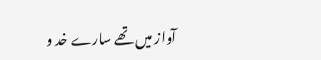آواز میں تھے سارے خد و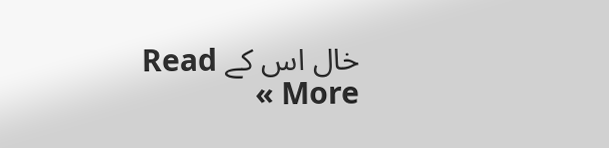خال اس کے Read More »